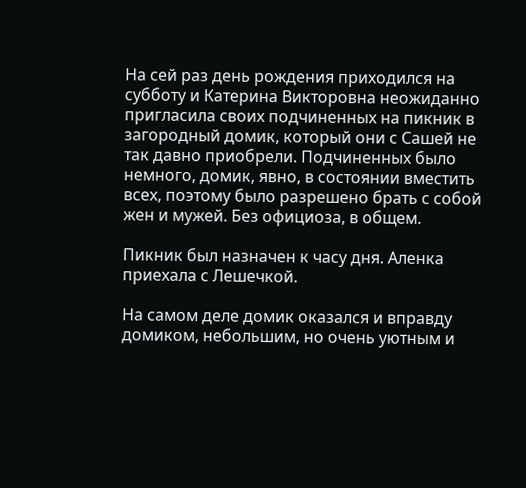На сей раз день рождения приходился на субботу и Катерина Викторовна неожиданно пригласила своих подчиненных на пикник в загородный домик, который они с Сашей не так давно приобрели. Подчиненных было немного, домик, явно, в состоянии вместить всех, поэтому было разрешено брать с собой жен и мужей. Без официоза, в общем.

Пикник был назначен к часу дня. Аленка приехала с Лешечкой.

На самом деле домик оказался и вправду домиком, небольшим, но очень уютным и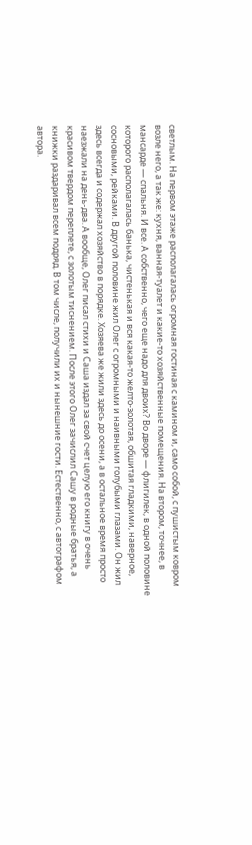светлым. На первом этаже располагалась огромная гостиная с камином и, само собой, с пушистым ковром возле него, а так же: кухня, ванная-туалет и какие-то хозяйственные помещения. На втором, точнее, в мансарде — спальня. И все. А собственно, чего еще надо для двоих? Во дворе — флигилек, в одной половине которого располагалась банька, чистенькая и вся какая-то желто-золотая, обшитая гладкими, наверное, сосновыми, рейками. В другой половине жил Олег с огромными и наивными голубыми глазами. Он жил здесь всегда и содержал хозяйство в порядке. Хозяева же жили здесь до осени, а в остальное время просто наезжали на день-два. А вообще, Олег писал стихи и Саша издал за свой счет целую его книгу в очень красивом твердом переплете, с золотым тиснением. После этого Олег зачислил Сашу в родные братья, а книжки раздаривал всем подряд. В том числе, получили их и нынешние гости. Естественно, с автографом автора.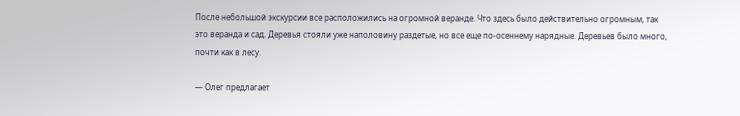После небольшой экскурсии все расположились на огромной веранде. Что здесь было действительно огромным, так это веранда и сад. Деревья стояли уже наполовину раздетые, но все еще по-осеннему нарядные. Деревьев было много, почти как в лесу.

— Олег предлагает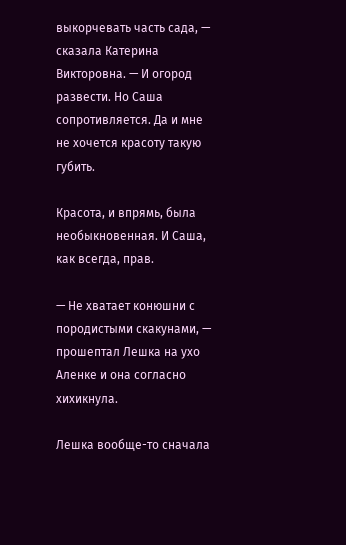выкорчевать часть сада, — сказала Катерина Викторовна. — И огород развести. Но Саша сопротивляется. Да и мне не хочется красоту такую губить.

Красота, и впрямь, была необыкновенная. И Саша, как всегда, прав.

— Не хватает конюшни с породистыми скакунами, — прошептал Лешка на ухо Аленке и она согласно хихикнула.

Лешка вообще-то сначала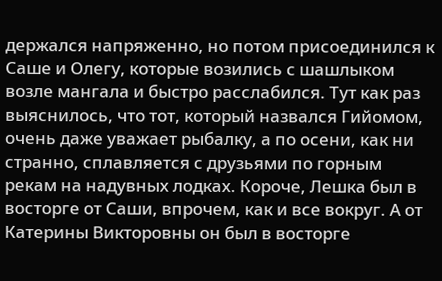держался напряженно, но потом присоединился к Саше и Олегу, которые возились с шашлыком возле мангала и быстро расслабился. Тут как раз выяснилось, что тот, который назвался Гийомом, очень даже уважает рыбалку, а по осени, как ни странно, сплавляется с друзьями по горным рекам на надувных лодках. Короче, Лешка был в восторге от Саши, впрочем, как и все вокруг. А от Катерины Викторовны он был в восторге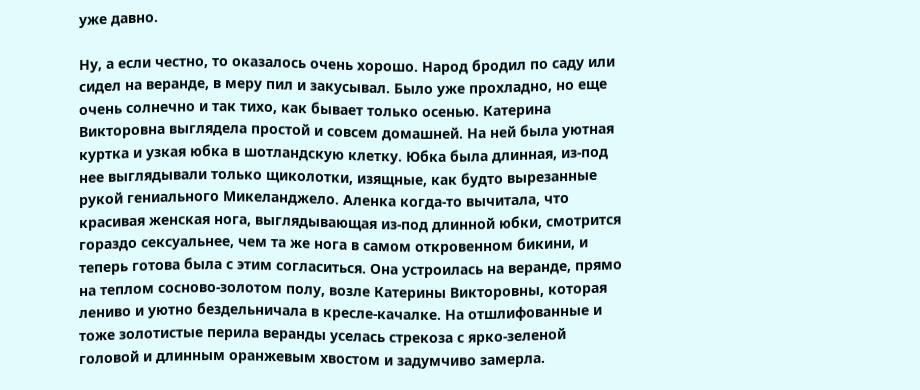уже давно.

Ну, а если честно, то оказалось очень хорошо. Народ бродил по саду или сидел на веранде, в меру пил и закусывал. Было уже прохладно, но еще очень солнечно и так тихо, как бывает только осенью. Катерина Викторовна выглядела простой и совсем домашней. На ней была уютная куртка и узкая юбка в шотландскую клетку. Юбка была длинная, из-под нее выглядывали только щиколотки, изящные, как будто вырезанные рукой гениального Микеланджело. Аленка когда-то вычитала, что красивая женская нога, выглядывающая из-под длинной юбки, смотрится гораздо сексуальнее, чем та же нога в самом откровенном бикини, и теперь готова была с этим согласиться. Она устроилась на веранде, прямо на теплом сосново-золотом полу, возле Катерины Викторовны, которая лениво и уютно бездельничала в кресле-качалке. На отшлифованные и тоже золотистые перила веранды уселась стрекоза с ярко-зеленой головой и длинным оранжевым хвостом и задумчиво замерла.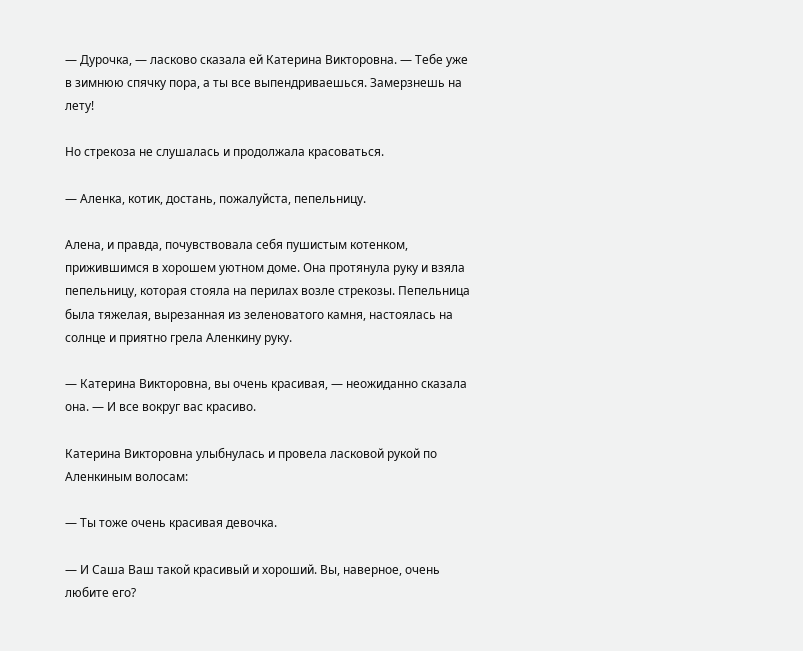— Дурочка, — ласково сказала ей Катерина Викторовна. — Тебе уже в зимнюю спячку пора, а ты все выпендриваешься. Замерзнешь на лету!

Но стрекоза не слушалась и продолжала красоваться.

— Аленка, котик, достань, пожалуйста, пепельницу.

Алена, и правда, почувствовала себя пушистым котенком, прижившимся в хорошем уютном доме. Она протянула руку и взяла пепельницу, которая стояла на перилах возле стрекозы. Пепельница была тяжелая, вырезанная из зеленоватого камня, настоялась на солнце и приятно грела Аленкину руку.

— Катерина Викторовна, вы очень красивая, — неожиданно сказала она. — И все вокруг вас красиво.

Катерина Викторовна улыбнулась и провела ласковой рукой по Аленкиным волосам:

— Ты тоже очень красивая девочка.

— И Саша Ваш такой красивый и хороший. Вы, наверное, очень любите его?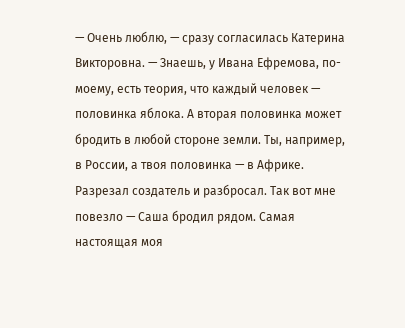— Очень люблю, — сразу согласилась Катерина Викторовна. — Знаешь, у Ивана Ефремова, по-моему, есть теория, что каждый человек — половинка яблока. А вторая половинка может бродить в любой стороне земли. Ты, например, в России, а твоя половинка — в Африке. Разрезал создатель и разбросал. Так вот мне повезло — Саша бродил рядом. Самая настоящая моя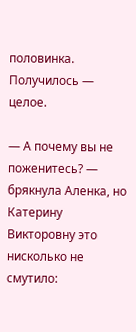половинка. Получилось — целое.

— А почему вы не поженитесь? — брякнула Аленка, но Катерину Викторовну это нисколько не смутило: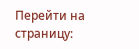Перейти на страницу: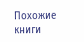Похожие книги